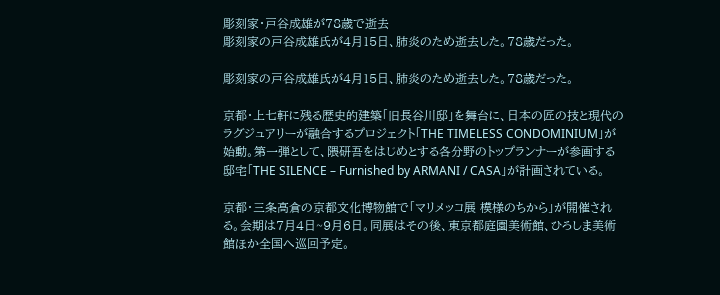彫刻家・戸谷成雄が78歳で逝去
彫刻家の戸谷成雄氏が4月15日、肺炎のため逝去した。78歳だった。

彫刻家の戸谷成雄氏が4月15日、肺炎のため逝去した。78歳だった。

京都・上七軒に残る歴史的建築「旧長谷川邸」を舞台に、日本の匠の技と現代のラグジュアリーが融合するプロジェクト「THE TIMELESS CONDOMINIUM」が始動。第一弾として、隈研吾をはじめとする各分野のトップランナーが参画する邸宅「THE SILENCE – Furnished by ARMANI / CASA」が計画されている。

京都・三条高倉の京都文化博物館で「マリメッコ展 模様のちから」が開催される。会期は7月4日~9月6日。同展はその後、東京都庭園美術館、ひろしま美術館ほか全国へ巡回予定。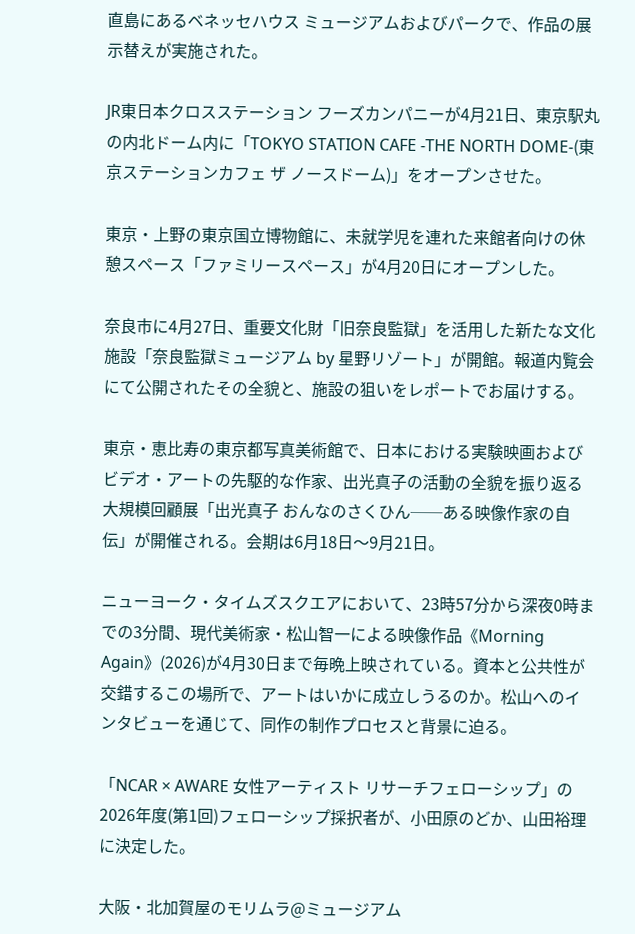直島にあるベネッセハウス ミュージアムおよびパークで、作品の展示替えが実施された。

JR東日本クロスステーション フーズカンパニーが4月21日、東京駅丸の内北ドーム内に「TOKYO STATION CAFE -THE NORTH DOME-(東京ステーションカフェ ザ ノースドーム)」をオープンさせた。

東京・上野の東京国立博物館に、未就学児を連れた来館者向けの休憩スペース「ファミリースペース」が4月20日にオープンした。

奈良市に4月27日、重要文化財「旧奈良監獄」を活用した新たな文化施設「奈良監獄ミュージアム by 星野リゾート」が開館。報道内覧会にて公開されたその全貌と、施設の狙いをレポートでお届けする。

東京・恵比寿の東京都写真美術館で、日本における実験映画およびビデオ・アートの先駆的な作家、出光真子の活動の全貌を振り返る大規模回顧展「出光真子 おんなのさくひん──ある映像作家の自伝」が開催される。会期は6月18日〜9月21日。

ニューヨーク・タイムズスクエアにおいて、23時57分から深夜0時までの3分間、現代美術家・松山智一による映像作品《Morning Again》(2026)が4月30日まで毎晩上映されている。資本と公共性が交錯するこの場所で、アートはいかに成立しうるのか。松山へのインタビューを通じて、同作の制作プロセスと背景に迫る。

「NCAR × AWARE 女性アーティスト リサーチフェローシップ」の2026年度(第1回)フェローシップ採択者が、小田原のどか、山田裕理に決定した。

大阪・北加賀屋のモリムラ@ミュージアム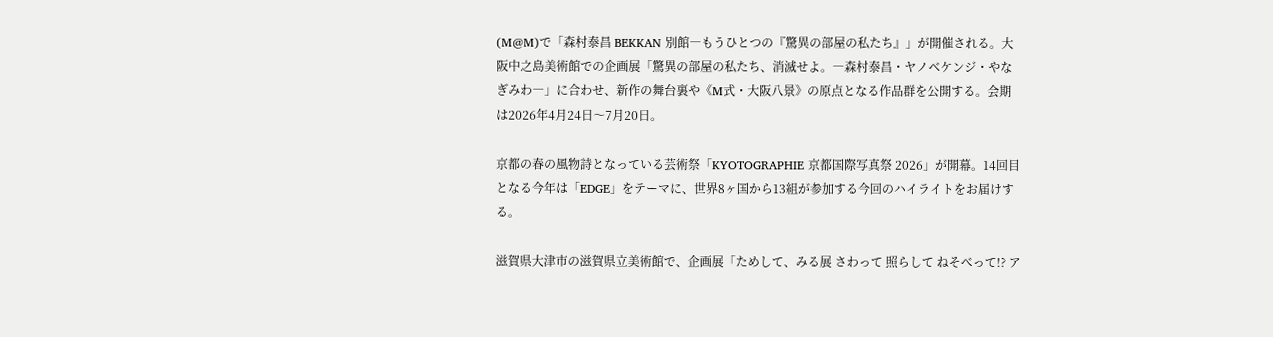(M@M)で「森村泰昌 BEKKAN 別館―もうひとつの『驚異の部屋の私たち』」が開催される。大阪中之島美術館での企画展「驚異の部屋の私たち、消滅せよ。―森村泰昌・ヤノベケンジ・やなぎみわ―」に合わせ、新作の舞台裏や《M式・大阪八景》の原点となる作品群を公開する。会期は2026年4月24日〜7月20日。

京都の春の風物詩となっている芸術祭「KYOTOGRAPHIE 京都国際写真祭 2026」が開幕。14回目となる今年は「EDGE」をテーマに、世界8ヶ国から13組が参加する今回のハイライトをお届けする。

滋賀県大津市の滋賀県立美術館で、企画展「ためして、みる展 さわって 照らして ねそべって!? ア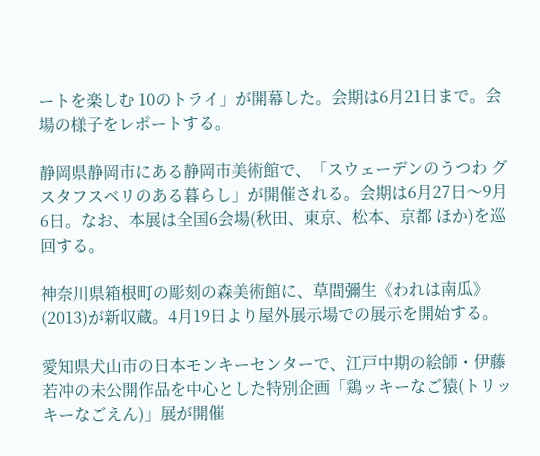ートを楽しむ 10のトライ」が開幕した。会期は6月21日まで。会場の様子をレポートする。

静岡県静岡市にある静岡市美術館で、「スウェーデンのうつわ グスタフスベリのある暮らし」が開催される。会期は6月27日〜9月6日。なお、本展は全国6会場(秋田、東京、松本、京都 ほか)を巡回する。

神奈川県箱根町の彫刻の森美術館に、草間彌生《われは南瓜》(2013)が新収蔵。4月19日より屋外展示場での展示を開始する。

愛知県犬山市の日本モンキーセンターで、江戸中期の絵師・伊藤若冲の未公開作品を中心とした特別企画「鶏ッキーなご猿(トリッキーなごえん)」展が開催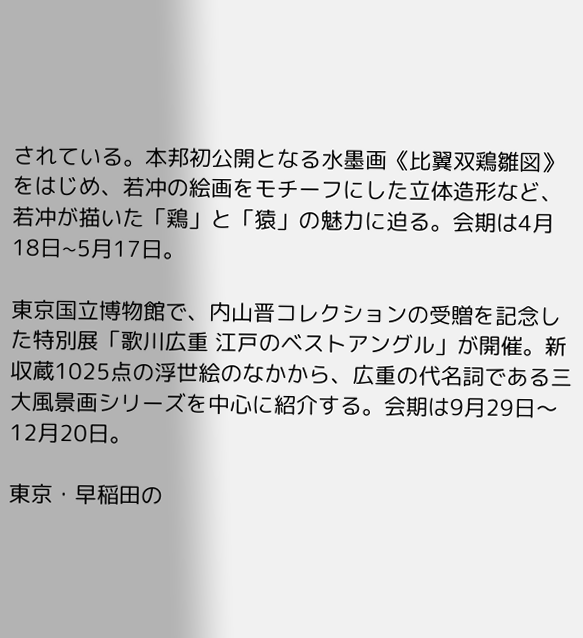されている。本邦初公開となる水墨画《比翼双鶏雛図》をはじめ、若冲の絵画をモチーフにした立体造形など、若冲が描いた「鶏」と「猿」の魅力に迫る。会期は4月18日~5月17日。

東京国立博物館で、内山晋コレクションの受贈を記念した特別展「歌川広重 江戸のベストアングル」が開催。新収蔵1025点の浮世絵のなかから、広重の代名詞である三大風景画シリーズを中心に紹介する。会期は9月29日〜12月20日。

東京・早稲田の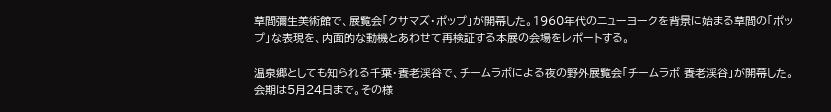草間彌生美術館で、展覧会「クサマズ・ポップ」が開幕した。1960年代のニューヨークを背景に始まる草間の「ポップ」な表現を、内面的な動機とあわせて再検証する本展の会場をレポートする。

温泉郷としても知られる千葉・養老渓谷で、チームラボによる夜の野外展覧会「チームラボ 養老渓谷」が開幕した。会期は5月24日まで。その様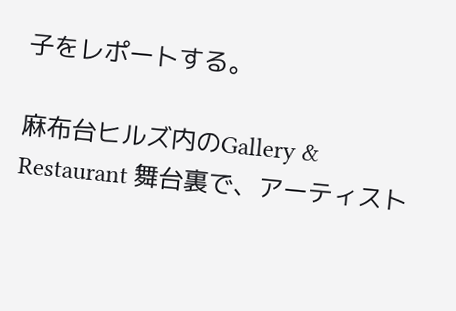子をレポートする。

麻布台ヒルズ内のGallery & Restaurant 舞台裏で、アーティスト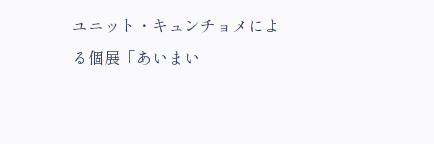ユニット・キュンチョメによる個展「あいまい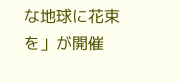な地球に花束を」が開催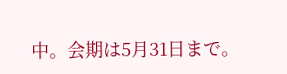中。会期は5月31日まで。